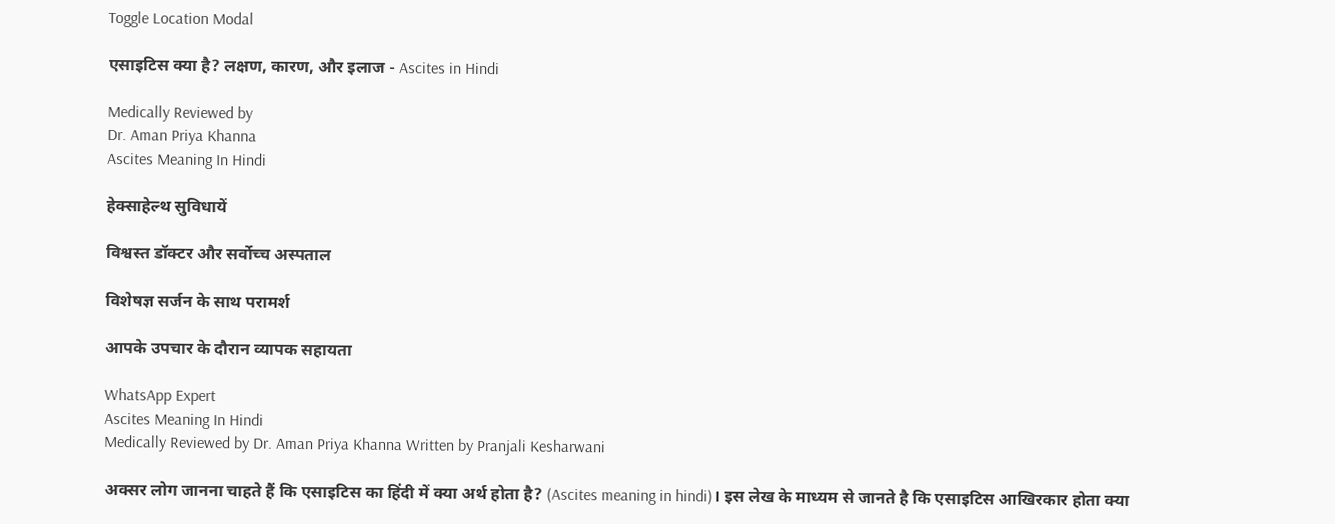Toggle Location Modal

एसाइटिस क्या है? लक्षण, कारण, और इलाज - Ascites in Hindi

Medically Reviewed by
Dr. Aman Priya Khanna
Ascites Meaning In Hindi

हेक्साहेल्थ सुविधायें

विश्वस्त डॉक्टर और सर्वोच्च अस्पताल

विशेषज्ञ सर्जन के साथ परामर्श

आपके उपचार के दौरान व्यापक सहायता

WhatsApp Expert
Ascites Meaning In Hindi
Medically Reviewed by Dr. Aman Priya Khanna Written by Pranjali Kesharwani

अक्सर लोग जानना चाहते हैं कि एसाइटिस का हिंदी में क्या अर्थ होता है? (Ascites meaning in hindi)। इस लेख के माध्यम से जानते है कि एसाइटिस आखिरकार होता क्या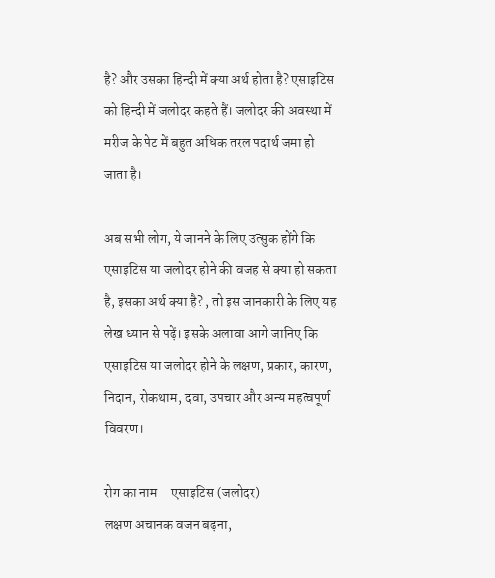है? और उसका हिन्दी में क्या अर्थ होता है? एसाइटिस को हिन्दी में जलोदर कहते हैं। जलोदर की अवस्था में मरीज के पेट में बहुत अधिक तरल पदार्थ जमा हो जाता है।

अब सभी लोग, ये जानने के लिए उत्सुक होंगे कि एसाइटिस या जलोदर होने की वजह से क्या हो सकता है, इसका अर्थ क्या है? , तो इस जानकारी के लिए यह लेख ध्यान से पढ़ें। इसके अलावा आगे जानिए कि एसाइटिस या जलोदर होने के लक्षण, प्रकार, कारण, निदान, रोकथाम, दवा, उपचार और अन्य महत्वपूर्ण विवरण।

रोग का नाम     एसाइटिस (जलोदर)
लक्षण अचानक वजन बढ़ना,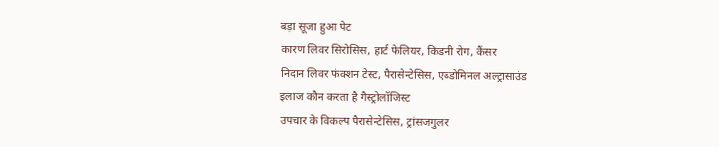बड़ा सूजा हुआ पेट
कारण लिवर सिरोसिस, हार्ट फेलियर, किडनी रोग, कैंसर
निदान लिवर फंक्शन टेस्ट, पैरासेन्टेसिस, एब्डोमिनल अल्ट्रासाउंड
इलाज कौन करता है गैस्ट्रोलॉजिस्ट
उपचार के विकल्प पैरासेन्टेसिस, ट्रांसजगुलर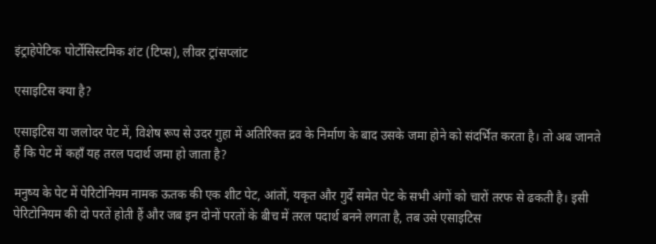इंट्राहेपेटिक पोर्टोसिस्टमिक शंट (टिप्स), लीवर ट्रांसप्लांट

एसाइटिस क्या है?

एसाइटिस या जलोदर पेट में, विशेष रूप से उदर गुहा में अतिरिक्त द्रव के निर्माण के बाद उसके जमा होने को संदर्भित करता है। तो अब जानते हैं कि पेट में कहाँ यह तरल पदार्थ जमा हो जाता है?

मनुष्य के पेट में पेरिटोनियम नामक ऊतक की एक शीट पेट, आंतों, यकृत और गुर्दे समेत पेट के सभी अंगों को चारों तरफ से ढकती है। इसी पेरिटोनियम की दो परतें होती हैं और जब इन दोनों परतों के बीच में तरल पदार्थ बनने लगता है, तब उसे एसाइटिस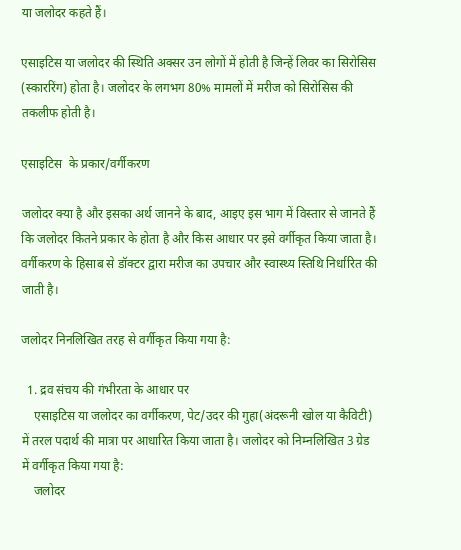या जलोदर कहते हैं।

एसाइटिस या जलोदर की स्थिति अक्सर उन लोगों में होती है जिन्हें लिवर का सिरोसिस (स्काररिंग) होता है। जलोदर के लगभग 80% मामलों में मरीज को सिरोसिस की तकलीफ होती है।

एसाइटिस  के प्रकार/वर्गीकरण

जलोदर क्या है और इसका अर्थ जानने के बाद, आइए इस भाग में विस्तार से जानते हैं कि जलोदर कितने प्रकार के होता है और किस आधार पर इसे वर्गीकृत किया जाता है। वर्गीकरण के हिसाब से डॉक्टर द्वारा मरीज का उपचार और स्वास्थ्य स्तिथि निर्धारित की जाती है।

जलोदर निनलिखित तरह से वर्गीकृत किया गया है:

  1. द्रव संचय की गंभीरता के आधार पर
    एसाइटिस या जलोदर का वर्गीकरण, पेट/उदर की गुहा(अंदरूनी खोल या कैविटी) में तरल पदार्थ की मात्रा पर आधारित किया जाता है। जलोदर को निम्नलिखित 3 ग्रेड में वर्गीकृत किया गया है:
    जलोदर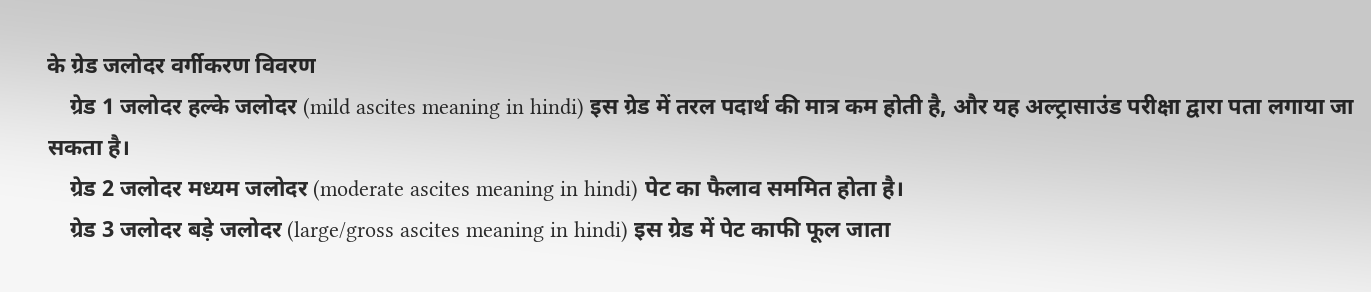के ग्रेड जलोदर वर्गीकरण विवरण
    ग्रेड 1 जलोदर हल्के जलोदर (mild ascites meaning in hindi) इस ग्रेड में तरल पदार्थ की मात्र कम होती है, और यह अल्ट्रासाउंड परीक्षा द्वारा पता लगाया जा सकता है।
    ग्रेड 2 जलोदर मध्यम जलोदर (moderate ascites meaning in hindi) पेट का फैलाव सममित होता है।
    ग्रेड 3 जलोदर बड़े जलोदर (large/gross ascites meaning in hindi) इस ग्रेड में पेट काफी फूल जाता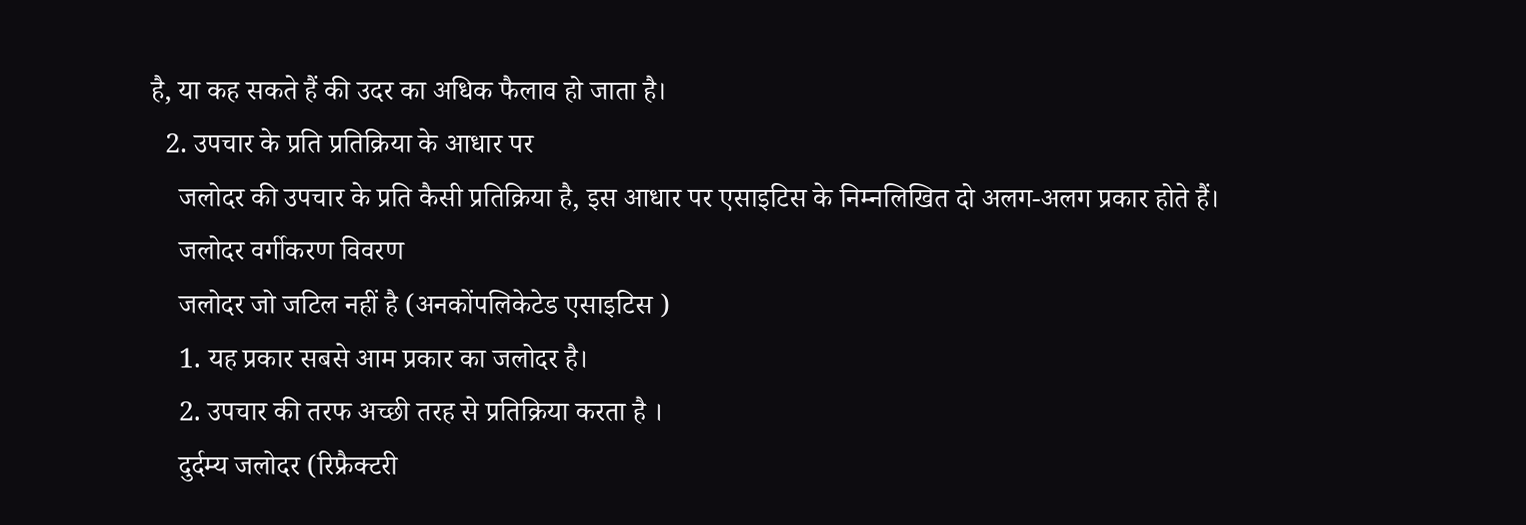है, या कह सकते हैं की उदर का अधिक फैलाव हो जाता है।
  2. उपचार के प्रति प्रतिक्रिया के आधार पर
    जलोदर की उपचार के प्रति कैसी प्रतिक्रिया है, इस आधार पर एसाइटिस के निम्नलिखित दो अलग-अलग प्रकार होते हैं।
    जलोदर वर्गीकरण विवरण
    जलोदर जो जटिल नहीं है (अनकोंपलिकेटेड एसाइटिस )
    1. यह प्रकार सबसे आम प्रकार का जलोदर है।
    2. उपचार की तरफ अच्छी तरह से प्रतिक्रिया करता है ।
    दुर्दम्य जलोदर (रिफ्रैक्टरी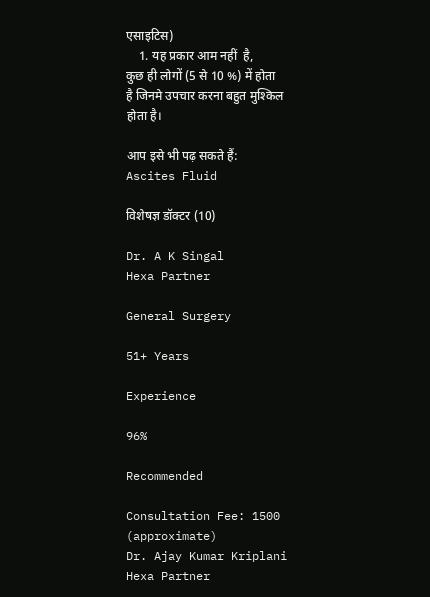एसाइटिस)
    1. यह प्रकार आम नहीं  है, कुछ ही लोगों (5 से 10 %) में होता है जिनमे उपचार करना बहुत मुश्किल होता है।

आप इसे भी पढ़ सकते हैं: Ascites Fluid

विशेषज्ञ डॉक्टर (10)

Dr. A K Singal
Hexa Partner

General Surgery

51+ Years

Experience

96%

Recommended

Consultation Fee: 1500 (approximate)
Dr. Ajay Kumar Kriplani
Hexa Partner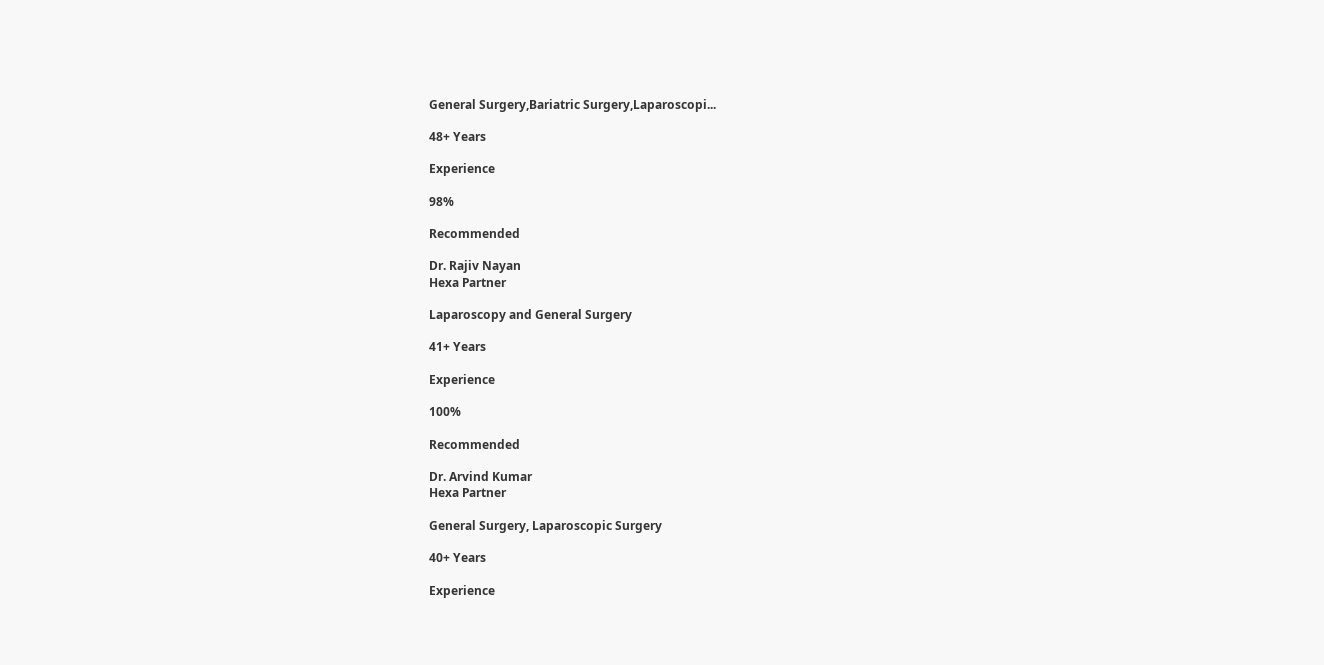General Surgery,Bariatric Surgery,Laparoscopi...

48+ Years

Experience

98%

Recommended

Dr. Rajiv Nayan
Hexa Partner

Laparoscopy and General Surgery

41+ Years

Experience

100%

Recommended

Dr. Arvind Kumar
Hexa Partner

General Surgery, Laparoscopic Surgery

40+ Years

Experience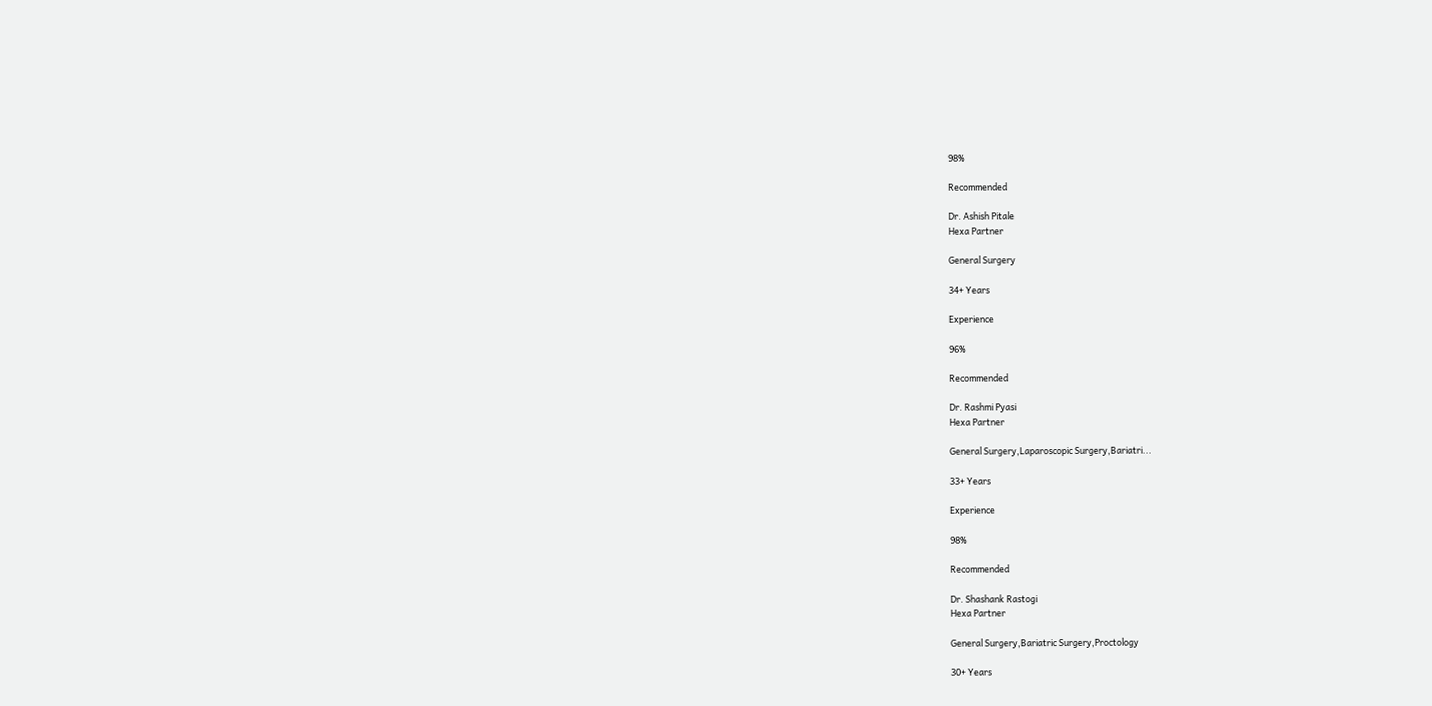98%

Recommended

Dr. Ashish Pitale
Hexa Partner

General Surgery

34+ Years

Experience

96%

Recommended

Dr. Rashmi Pyasi
Hexa Partner

General Surgery,Laparoscopic Surgery,Bariatri...

33+ Years

Experience

98%

Recommended

Dr. Shashank Rastogi
Hexa Partner

General Surgery,Bariatric Surgery,Proctology

30+ Years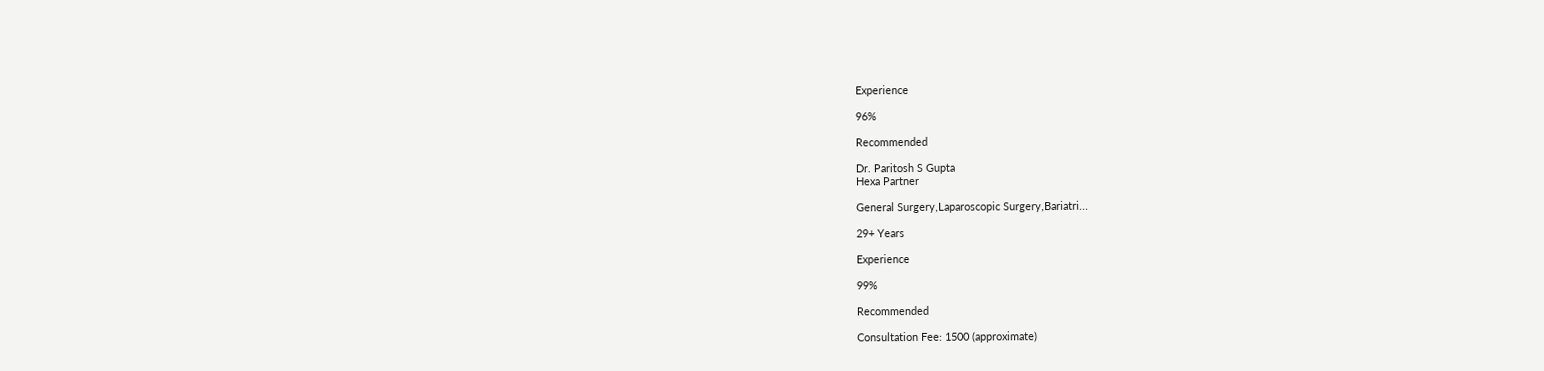Experience

96%

Recommended

Dr. Paritosh S Gupta
Hexa Partner

General Surgery,Laparoscopic Surgery,Bariatri...

29+ Years

Experience

99%

Recommended

Consultation Fee: 1500 (approximate)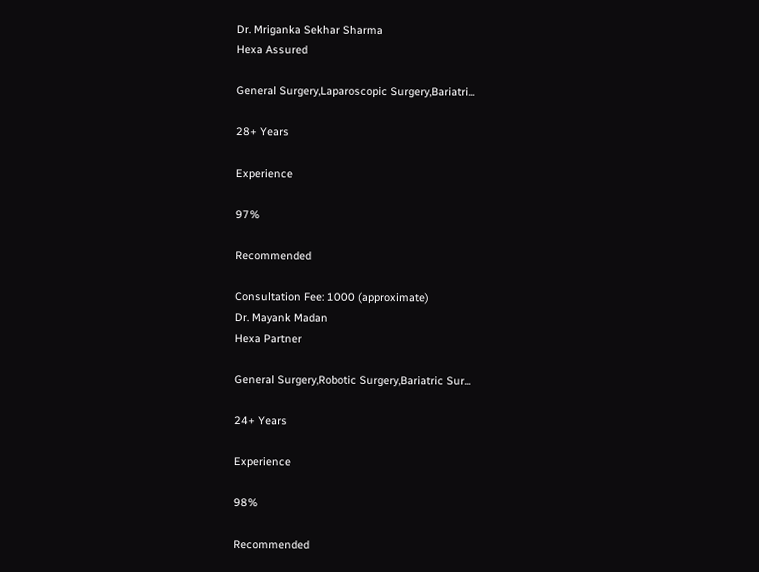Dr. Mriganka Sekhar Sharma
Hexa Assured

General Surgery,Laparoscopic Surgery,Bariatri...

28+ Years

Experience

97%

Recommended

Consultation Fee: 1000 (approximate)
Dr. Mayank Madan
Hexa Partner

General Surgery,Robotic Surgery,Bariatric Sur...

24+ Years

Experience

98%

Recommended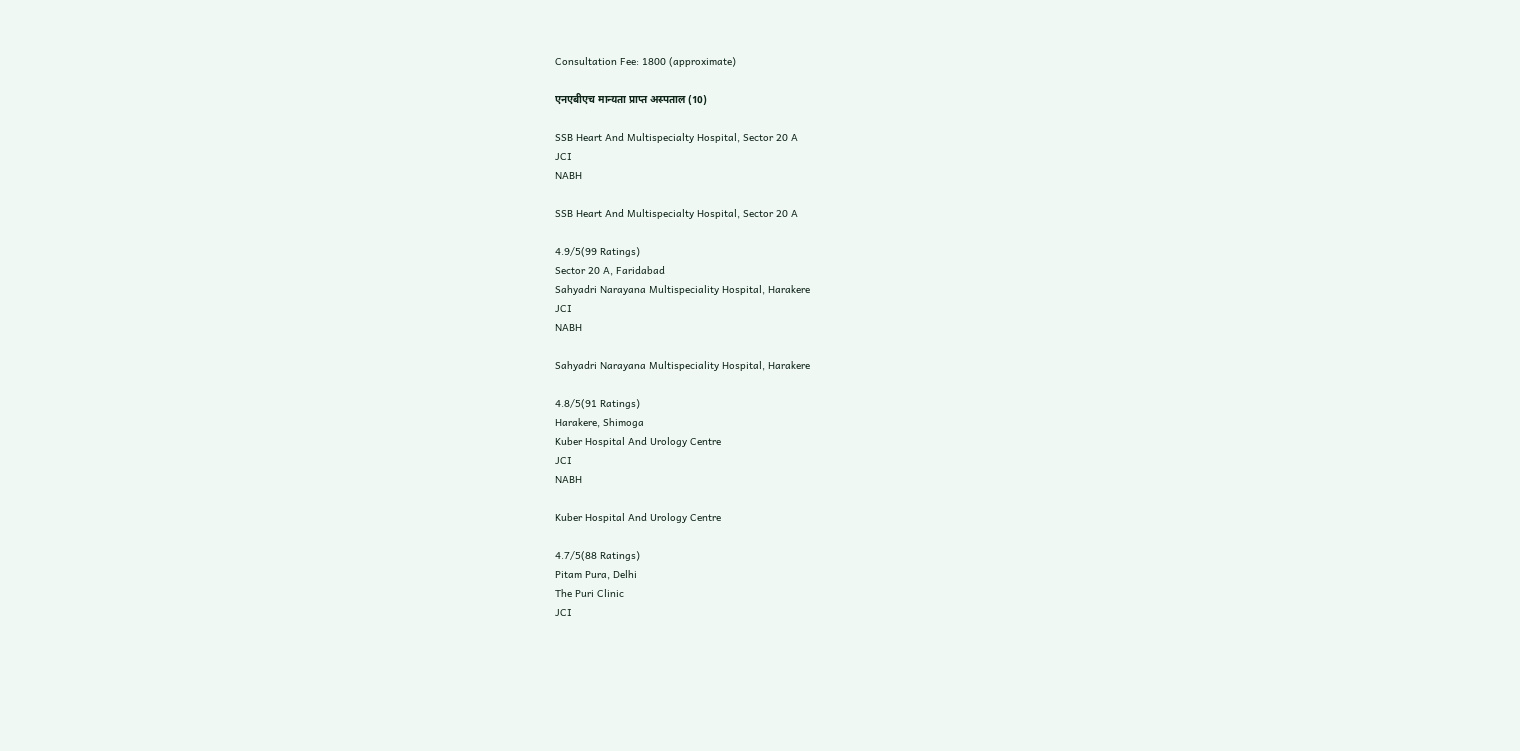Consultation Fee: 1800 (approximate)

एनएबीएच मान्यता प्राप्त अस्पताल (10)

SSB Heart And Multispecialty Hospital, Sector 20 A
JCI
NABH

SSB Heart And Multispecialty Hospital, Sector 20 A

4.9/5(99 Ratings)
Sector 20 A, Faridabad
Sahyadri Narayana Multispeciality Hospital, Harakere
JCI
NABH

Sahyadri Narayana Multispeciality Hospital, Harakere

4.8/5(91 Ratings)
Harakere, Shimoga
Kuber Hospital And Urology Centre
JCI
NABH

Kuber Hospital And Urology Centre

4.7/5(88 Ratings)
Pitam Pura, Delhi
The Puri Clinic
JCI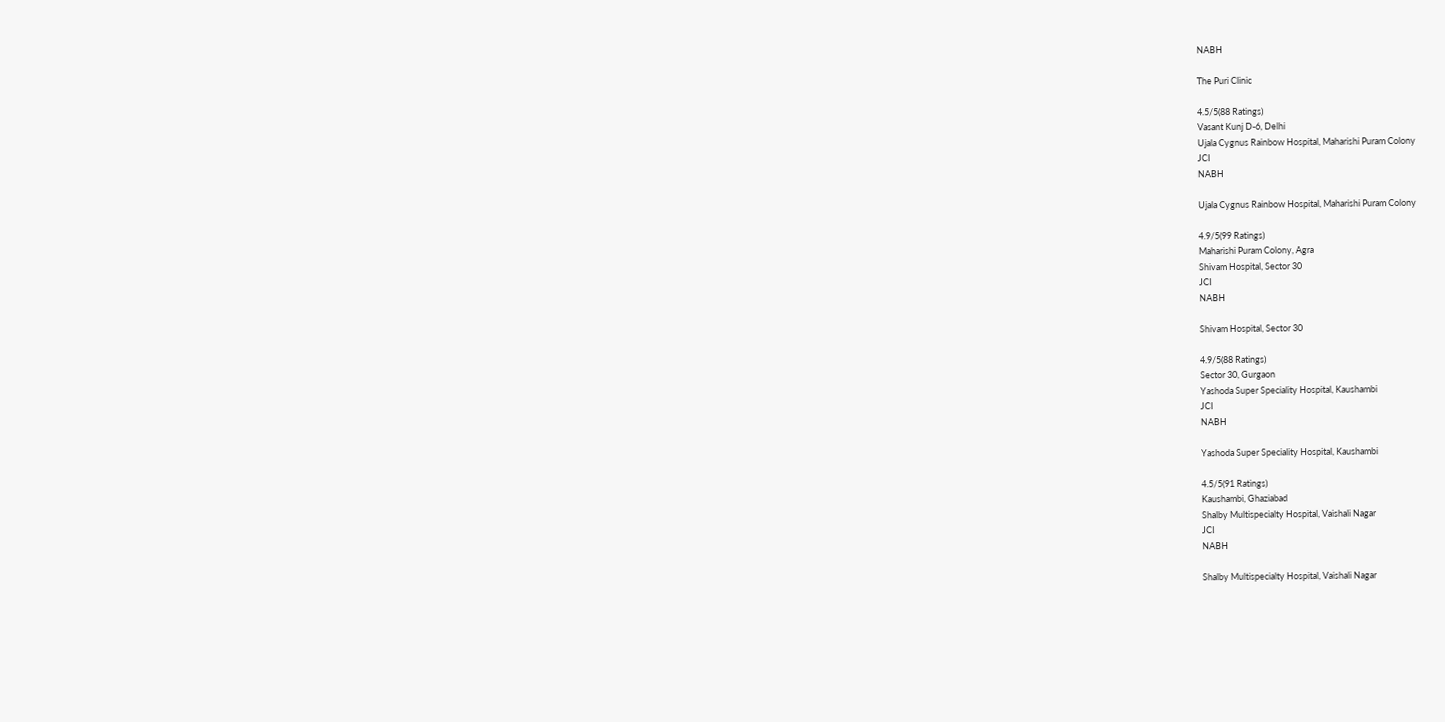NABH

The Puri Clinic

4.5/5(88 Ratings)
Vasant Kunj D-6, Delhi
Ujala Cygnus Rainbow Hospital, Maharishi Puram Colony
JCI
NABH

Ujala Cygnus Rainbow Hospital, Maharishi Puram Colony

4.9/5(99 Ratings)
Maharishi Puram Colony, Agra
Shivam Hospital, Sector 30
JCI
NABH

Shivam Hospital, Sector 30

4.9/5(88 Ratings)
Sector 30, Gurgaon
Yashoda Super Speciality Hospital, Kaushambi
JCI
NABH

Yashoda Super Speciality Hospital, Kaushambi

4.5/5(91 Ratings)
Kaushambi, Ghaziabad
Shalby Multispecialty Hospital, Vaishali Nagar
JCI
NABH

Shalby Multispecialty Hospital, Vaishali Nagar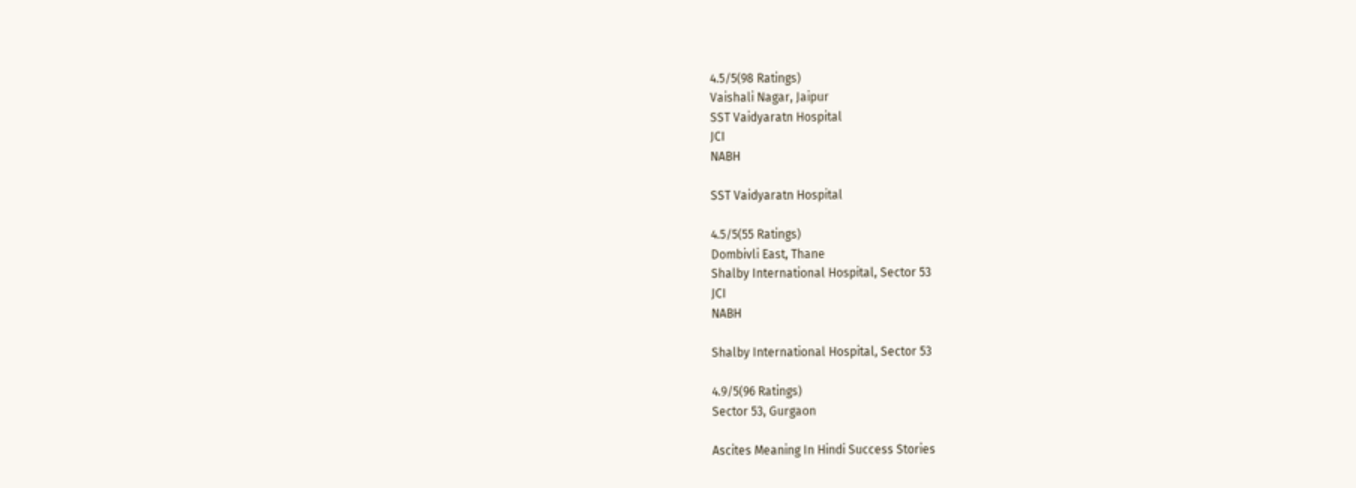4.5/5(98 Ratings)
Vaishali Nagar, Jaipur
SST Vaidyaratn Hospital
JCI
NABH

SST Vaidyaratn Hospital

4.5/5(55 Ratings)
Dombivli East, Thane
Shalby International Hospital, Sector 53
JCI
NABH

Shalby International Hospital, Sector 53

4.9/5(96 Ratings)
Sector 53, Gurgaon

Ascites Meaning In Hindi Success Stories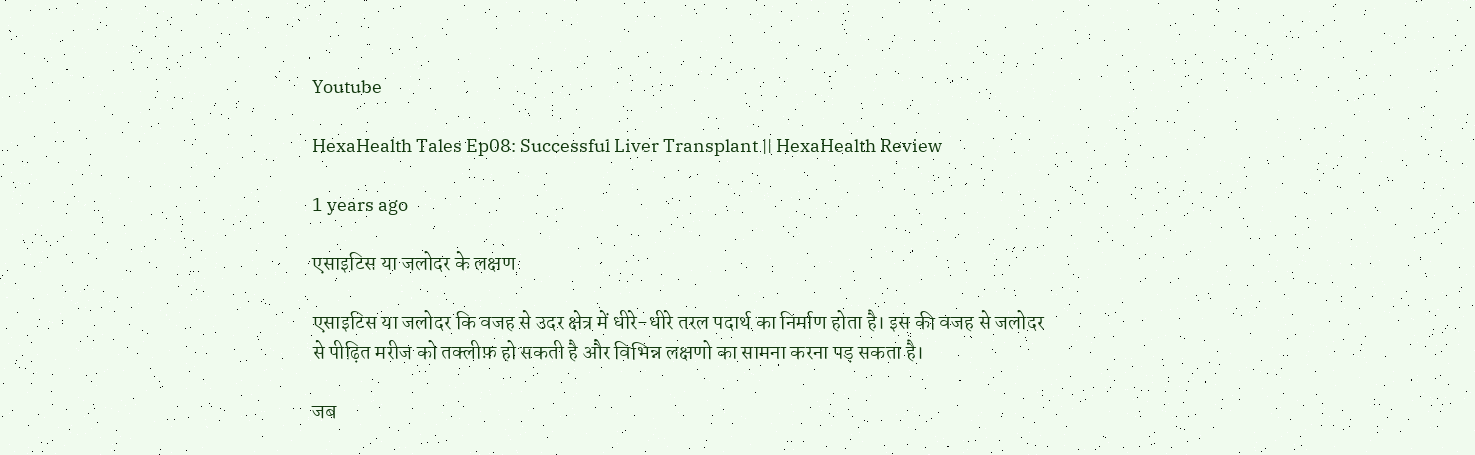Youtube

HexaHealth Tales Ep08: Successful Liver Transplant || HexaHealth Review

1 years ago

एसाइटिस या जलोदर के लक्षण

एसाइटिस या जलोदर कि वजह से उदर क्षेत्र में धीरे-धीरे तरल पदार्थ का निर्माण होता है। इस की वजह से जलोदर से पीढ़ित मरीज को तक्लीफ़ हो सकती है और विभिन्न लक्षणो का सामना करना पड़ सकता है।

जब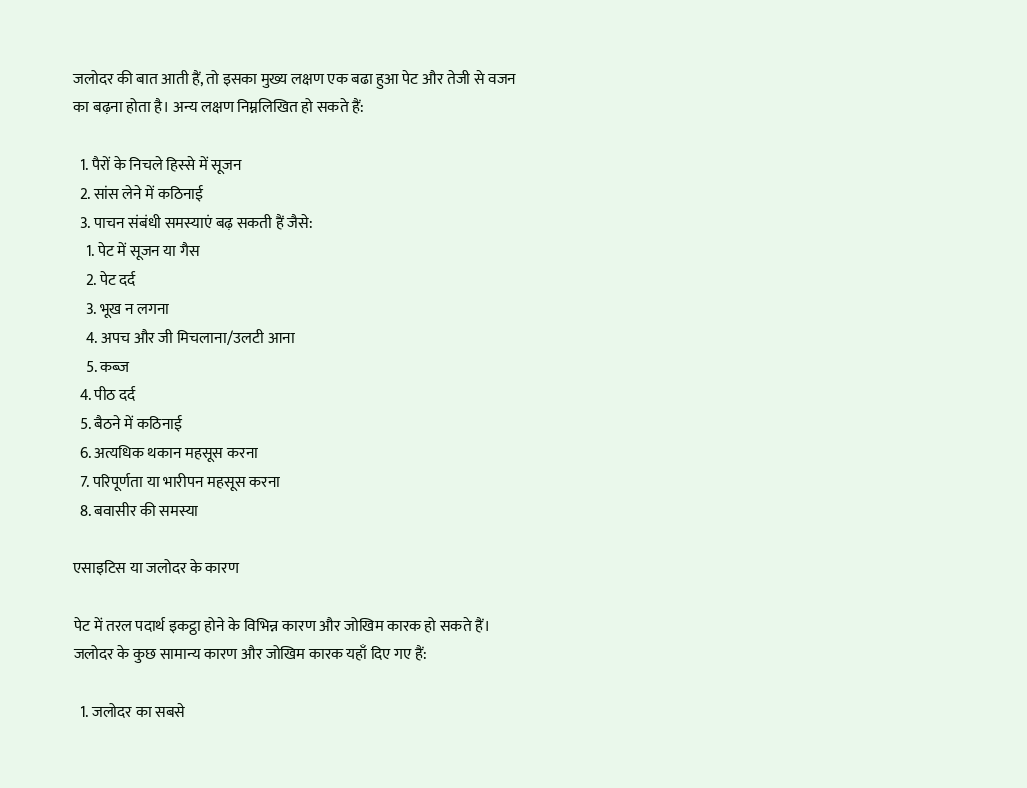जलोदर की बात आती हैं, तो इसका मुख्य लक्षण एक बढा हुआ पेट और तेजी से वजन का बढ़ना होता है। अन्य लक्षण निम्नलिखित हो सकते हैं:

  1. पैरों के निचले हिस्से में सूजन
  2. सांस लेने में कठिनाई
  3. पाचन संबंधी समस्याएं बढ़ सकती हैं जैसे:
    1. पेट में सूजन या गैस
    2. पेट दर्द
    3. भूख न लगना
    4. अपच और जी मिचलाना/उलटी आना
    5. कब्ज
  4. पीठ दर्द
  5. बैठने में कठिनाई
  6. अत्यधिक थकान महसूस करना
  7. परिपूर्णता या भारीपन महसूस करना
  8. बवासीर की समस्या

एसाइटिस या जलोदर के कारण

पेट में तरल पदार्थ इकट्ठा होने के विभिन्न कारण और जोखिम कारक हो सकते हैं। जलोदर के कुछ सामान्य कारण और जोखिम कारक यहाँ दिए गए हैं:

  1. जलोदर का सबसे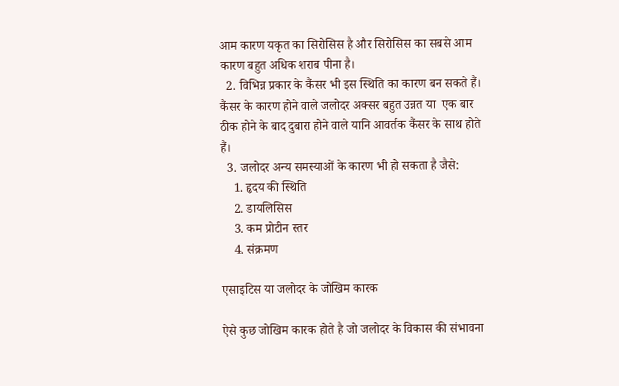आम कारण यकृत का सिरोसिस है और सिरोसिस का सबसे आम कारण बहुत अधिक शराब पीना है।
  2. विभिन्न प्रकार के कैंसर भी इस स्थिति का कारण बन सकते हैं। कैंसर के कारण होने वाले जलोदर अक्सर बहुत उन्नत या  एक बार ठीक होने के बाद दुबारा होने वाले यानि आवर्तक कैंसर के साथ होते हैं।
  3. जलोदर अन्य समस्याओं के कारण भी हो सकता है जैसे:
    1. हृदय की स्थिति
    2. डायलिसिस
    3. कम प्रोटीन स्तर
    4. संक्रमण

एसाइटिस या जलोदर के जोखिम कारक

ऐसे कुछ जोखिम कारक होते है जो जलोदर के विकास की संभावना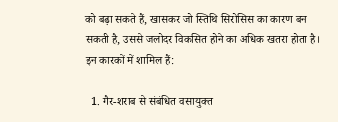को बढ़ा सकते हैं, खासकर जो स्तिथि सिरोसिस का कारण बन सकती है, उससे जलोदर विकसित होने का अधिक खतरा होता है। इन कारकों में शामिल हैं:

  1. गैर-शराब से संबंधित वसायुक्त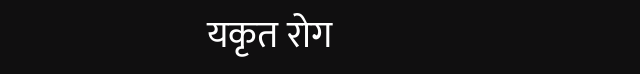यकृत रोग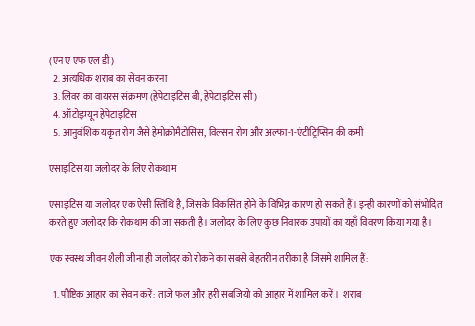(एन ए एफ एल डी)
  2. अत्यधिक शराब का सेवन करना
  3. लिवर का वायरस संक्रमण (हेपेटाइटिस बी, हेपेटाइटिस सी)
  4. ऑटोइम्यून हेपेटाइटिस
  5. आनुवंशिक यकृत रोग जैसे हेमोक्रोमैटोसिस, विल्सन रोग और अल्फा-1-एंटीट्रिप्सिन की कमी

एसाइटिस या जलोदर के लिए रोकथाम

एसाइटिस या जलोदर एक ऐसी स्तिथि है, जिसके विकसित होने के विभिन्न कारण हो सकते हैं। इन्ही कारणों को संभोदित करते हुए जलोदर कि रोकथाम की जा सकती है। जलोदर के लिए कुछ निवारक उपायों का यहाँ विवरण किया गया है।

एक स्वस्थ जीवन शैली जीना ही जलोदर को रोकने का सबसे बेहतरीन तरीका है जिसमे शामिल हैं:

  1. पौष्टिक आहार का सेवन करें: ताजे फल और हरी सबजियो को आहार में शामिल करें।  शराब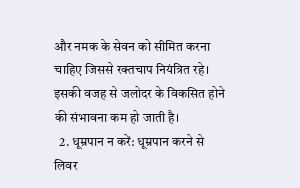और नमक के सेवन को सीमित करना चाहिए जिससे रक्तचाप नियंत्रित रहे। इसकी वजह से जलोदर के विकसित होने की संभावना कम हो जाती है।
  2. धूम्रपान न करें: धूम्रपान करने से लिवर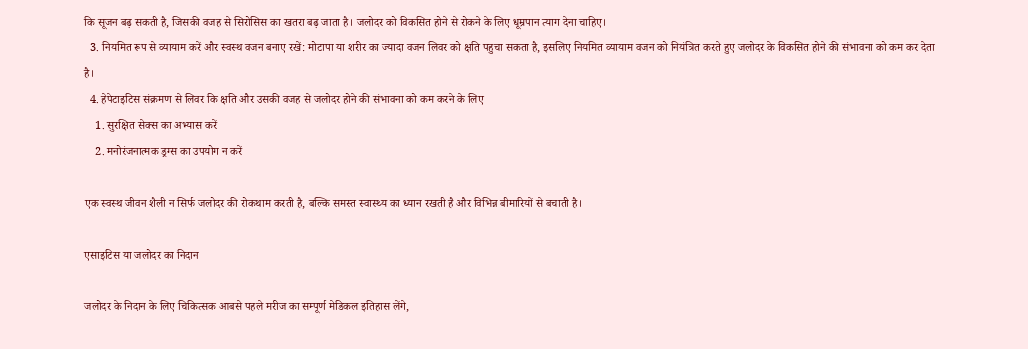कि सूजन बढ़ सकती है, जिसकी वजह से सिरोसिस का खतरा बढ़ जाता है। जलोदर को विकसित होने से रोकने के लिए धूम्रपान त्याग देना चाहिए।
  3. नियमित रूप से व्यायाम करें और स्वस्थ वजन बनाए रखें: मोटापा या शरीर का ज्यादा वजन लिवर को क्षति पहुचा सकता है, इसलिए नियमित व्यायाम वजन को नियंत्रित करते हुए जलोदर के विकसित होने की संभावना को कम कर देता है।
  4. हेपेटाइटिस संक्रमण से लिवर कि क्षति और उसकी वजह से जलोदर होने की संभावना को कम करने के लिए
    1. सुरक्षित सेक्स का अभ्यास करें
    2. मनोरंजनात्मक ड्रग्स का उपयोग न करें

एक स्वस्थ जीवन शैली न सिर्फ जलोदर की रोकथाम करती है, बल्कि समस्त स्वास्थ्य का ध्यान रखती है और विभिन्न बीमारियों से बचाती है।

एसाइटिस या जलोदर का निदान

जलोदर के निदान के लिए चिकित्सक आबसे पहले मरीज का सम्पूर्ण मेडिकल इतिहास लेंगे,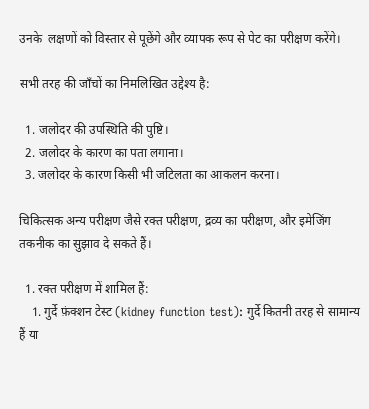उनके  लक्षणों को विस्तार से पूछेंगे और व्यापक रूप से पेट का परीक्षण करेंगे।

सभी तरह की जाँचों का निमलिखित उद्देश्य है:

  1. जलोदर की उपस्थिति की पुष्टि।
  2. जलोदर के कारण का पता लगाना।
  3. जलोदर के कारण किसी भी जटिलता का आकलन करना।

चिकित्सक अन्य परीक्षण जैसे रक्त परीक्षण, द्रव्य का परीक्षण, और इमेजिंग तकनीक का सुझाव दे सकते हैं।

  1. रक्त परीक्षण में शामिल हैं:
    1. गुर्दे फ़ंक्शन टेस्ट (kidney function test): गुर्दे कितनी तरह से सामान्य हैं या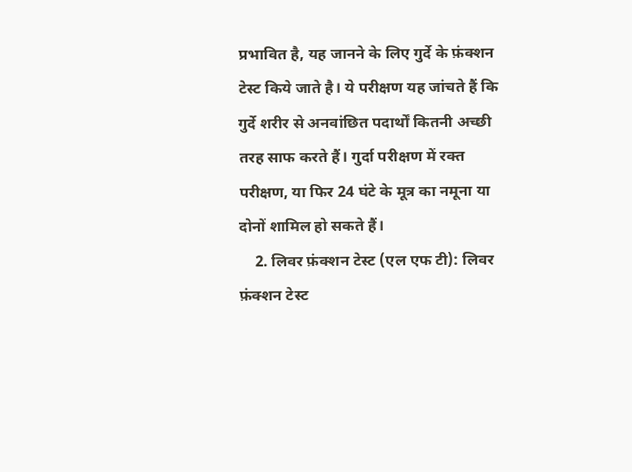प्रभावित है, यह जानने के लिए गुर्दे के फ़ंक्शन टेस्ट किये जाते है। ये परीक्षण यह जांचते हैं कि गुर्दे शरीर से अनवांछित पदार्थों कितनी अच्छी तरह साफ करते हैं। गुर्दा परीक्षण में रक्त परीक्षण, या फिर 24 घंटे के मूत्र का नमूना या दोनों शामिल हो सकते हैं।
    2. लिवर फ़ंक्शन टेस्ट (एल एफ टी): लिवर फ़ंक्शन टेस्ट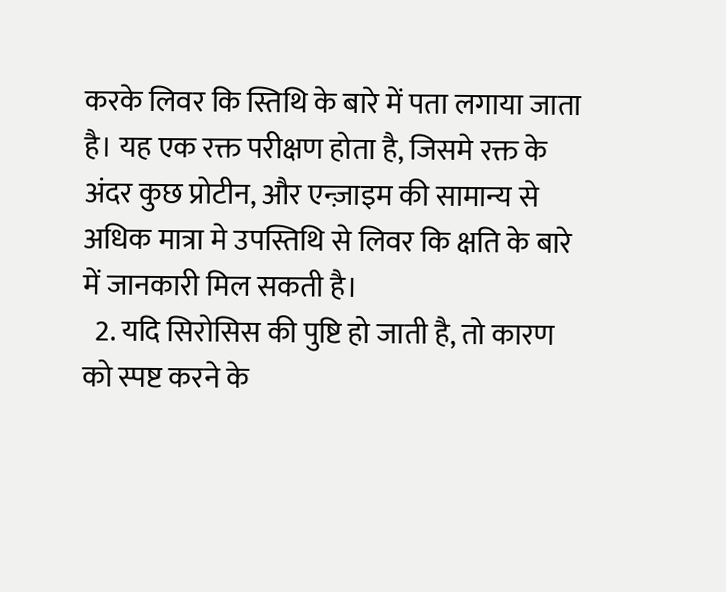करके लिवर कि स्तिथि के बारे में पता लगाया जाता है। यह एक रक्त परीक्षण होता है, जिसमे रक्त के अंदर कुछ प्रोटीन, और एन्ज़ाइम की सामान्य से अधिक मात्रा मे उपस्तिथि से लिवर कि क्षति के बारे में जानकारी मिल सकती है।
  2. यदि सिरोसिस की पुष्टि हो जाती है, तो कारण को स्पष्ट करने के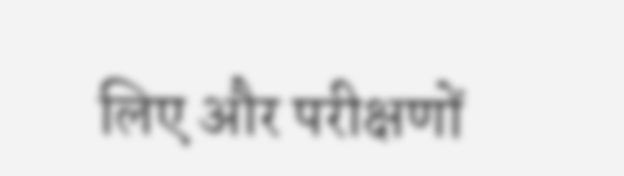लिए और परीक्षणों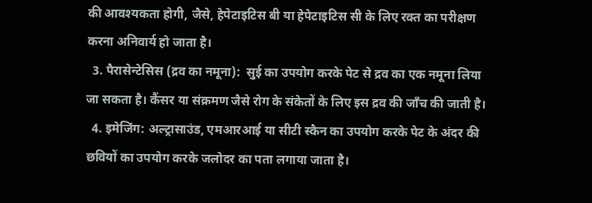की आवश्यकता होगी, जैसे, हेपेटाइटिस बी या हेपेटाइटिस सी के लिए रक्त का परीक्षण करना अनिवार्य हो जाता है।
  3. पैरासेन्टेसिस (द्रव का नमूना):  सुई का उपयोग करके पेट से द्रव का एक नमूना लिया जा सकता है। कैंसर या संक्रमण जैसे रोग के संकेतों के लिए इस द्रव की जाँच की जाती है।
  4. इमेजिंग: अल्ट्रासाउंड, एमआरआई या सीटी स्कैन का उपयोग करके पेट के अंदर की छवियों का उपयोग करके जलोदर का पता लगाया जाता है।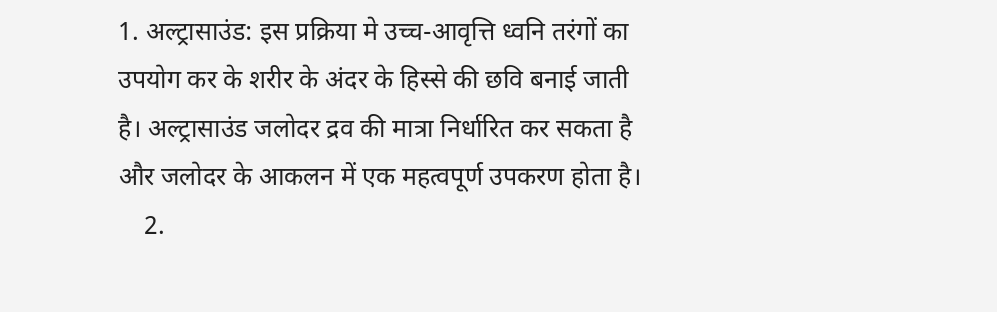1. अल्ट्रासाउंड: इस प्रक्रिया मे उच्च-आवृत्ति ध्वनि तरंगों का उपयोग कर के शरीर के अंदर के हिस्से की छवि बनाई जाती है। अल्ट्रासाउंड जलोदर द्रव की मात्रा निर्धारित कर सकता है और जलोदर के आकलन में एक महत्वपूर्ण उपकरण होता है।
    2.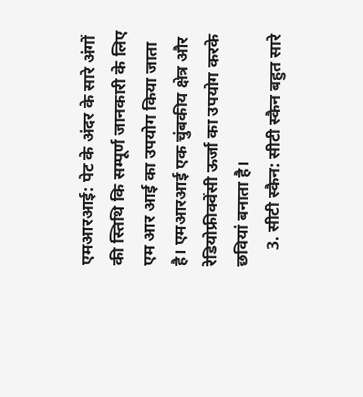एमआरआई: पेट के अंदर के सारे अंगों की स्तिथि कि सम्पूर्ण जानकारी के लिए एम आर आई का उपयोग किया जाता है। एमआरआई एक चुंबकीय क्षेत्र और रेडियोफ्रीक्वेंसी ऊर्जा का उपयोग करके छवियां बनाता है।
    3. सीटी स्कैन: सीटी स्कैन बहुत सारे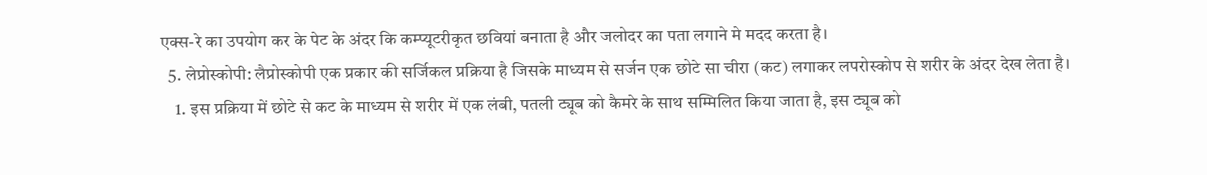एक्स-रे का उपयोग कर के पेट के अंदर कि कम्प्यूटरीकृत छवियां बनाता है और जलोदर का पता लगाने मे मदद करता है।
  5. लेप्रोस्कोपी: लैप्रोस्कोपी एक प्रकार की सर्जिकल प्रक्रिया है जिसके माध्यम से सर्जन एक छोटे सा चीरा (कट) लगाकर लपरोस्कोप से शरीर के अंदर देख लेता है।
    1. इस प्रक्रिया में छोटे से कट के माध्यम से शरीर में एक लंबी, पतली ट्यूब को कैमरे के साथ सम्मिलित किया जाता है, इस ट्यूब को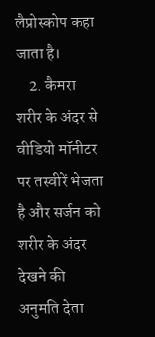लैप्रोस्कोप कहा जाता है।
    2. कैमरा शरीर के अंदर से वीडियो मॉनीटर पर तस्वीरें भेजता है और सर्जन को शरीर के अंदर देखने की अनुमति देता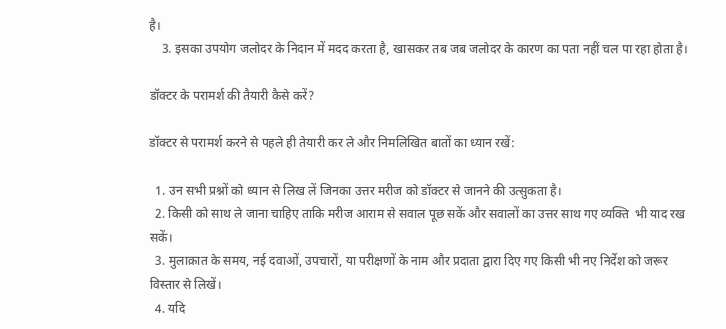है।
    3. इसका उपयोग जलोदर के निदान में मदद करता है, खासकर तब जब जलोदर के कारण का पता नहीं चल पा रहा होता है।

डॉक्टर के परामर्श की तैयारी कैसे करें?

डॉक्टर से परामर्श करने से पहले ही तेयारी कर ले और निमलिखित बातों का ध्यान रखें:

  1. उन सभी प्रश्नों को ध्यान से लिख लें जिनका उत्तर मरीज को डॉक्टर से जानने की उत्सुकता है।
  2. किसी को साथ ले जाना चाहिए ताकि मरीज आराम से सवाल पूछ सकें और सवालों का उत्तर साथ गए व्यक्ति  भी याद रख सकें।
  3. मुलाक़ात के समय, नई दवाओं, उपचारों, या परीक्षणों के नाम और प्रदाता द्वारा दिए गए किसी भी नए निर्देश को जरूर विस्तार से लिखें।
  4. यदि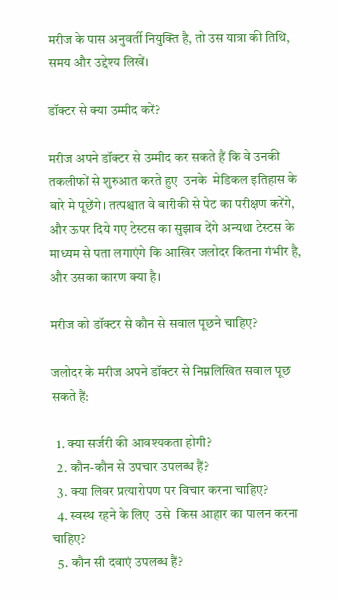मरीज के पास अनुवर्ती नियुक्ति है, तो उस यात्रा की तिथि, समय और उद्देश्य लिखें।

डॉक्टर से क्या उम्मीद करें?

मरीज अपने डॉक्टर से उम्मीद कर सकते हैं कि वे उनकी तकलीफों से शुरुआत करते हुए  उनके  मेडिकल इतिहास के बारे मे पूछेंगे। तत्पश्चात वे बारीकी से पेट का परीक्षण करेंगे, और ऊपर दिये गए टेस्टस का सुझाव देंगे अन्यथा टेस्टस के माध्यम से पता लगाएंगे कि आखिर जलोदर कितना गंभीर है, और उसका कारण क्या है।

मरीज को डॉक्टर से कौन से सवाल पूछने चाहिए?

जलोदर के मरीज अपने डॉक्टर से निम्नलिखित सवाल पूछ सकते हैं:

  1. क्या सर्जरी की आवश्यकता होगी?
  2. कौन-कौन से उपचार उपलब्ध हैं?
  3. क्या लिवर प्रत्यारोपण पर विचार करना चाहिए?
  4. स्वस्थ रहने के लिए  उसे  किस आहार का पालन करना चाहिए?
  5. कौन सी दवाएं उपलब्ध हैं?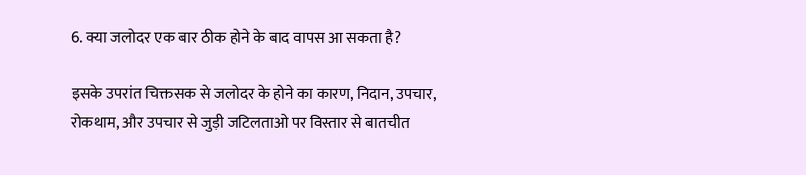6. क्या जलोदर एक बार ठीक होने के बाद वापस आ सकता है?

इसके उपरांत चिक्तसक से जलोदर के होने का कारण, निदान, उपचार, रोकथाम, और उपचार से जुड़ी जटिलताओ पर विस्तार से बातचीत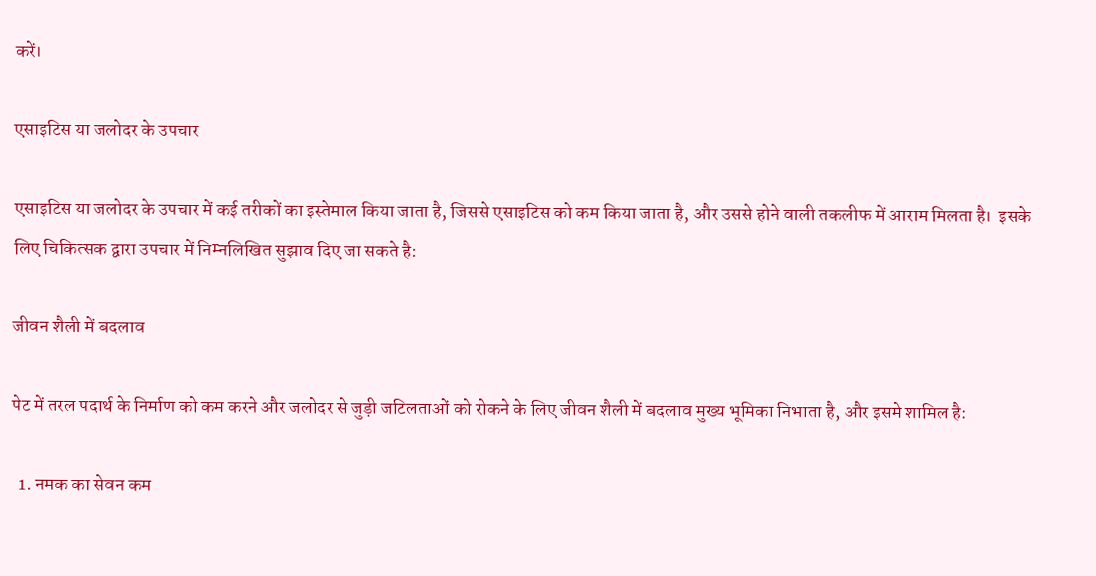करें।

एसाइटिस या जलोदर के उपचार

एसाइटिस या जलोदर के उपचार में कई तरीकों का इस्तेमाल किया जाता है, जिससे एसाइटिस को कम किया जाता है, और उससे होने वाली तकलीफ में आराम मिलता है।  इसके लिए चिकित्सक द्वारा उपचार में निम्नलिखित सुझाव दिए जा सकते है:

जीवन शैली में बदलाव

पेट में तरल पदार्थ के निर्माण को कम करने और जलोदर से जुड़ी जटिलताओं को रोकने के लिए जीवन शैली में बदलाव मुख्य भूमिका निभाता है, और इसमे शामिल है:

  1. नमक का सेवन कम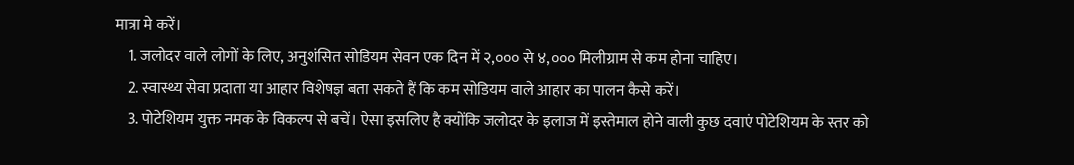मात्रा मे करें।
    1. जलोदर वाले लोगों के लिए, अनुशंसित सोडियम सेवन एक दिन में २,००० से ४,००० मिलीग्राम से कम होना चाहिए।
    2. स्वास्थ्य सेवा प्रदाता या आहार विशेषज्ञ बता सकते हैं कि कम सोडियम वाले आहार का पालन कैसे करें।
    3. पोटेशियम युक्त नमक के विकल्प से बचें। ऐसा इसलिए है क्योंकि जलोदर के इलाज में इस्तेमाल होने वाली कुछ दवाएं पोटेशियम के स्तर को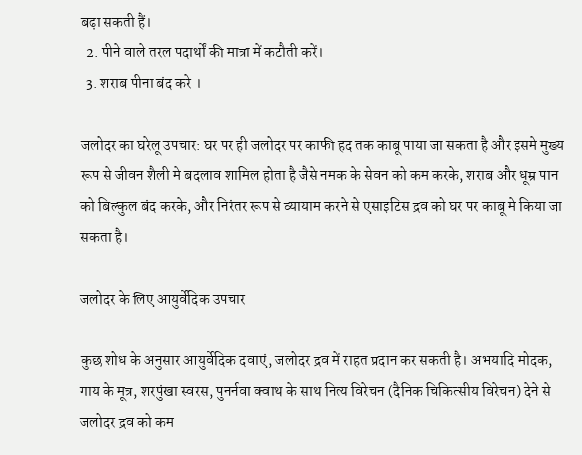बढ़ा सकती हैं।
  2. पीने वाले तरल पदार्थों की मात्रा में कटौती करें।
  3. शराब पीना बंद करे ।

जलोदर का घरेलू उपचार: घर पर ही जलोदर पर काफी हद तक काबू पाया जा सकता है और इसमे मुख्य रूप से जीवन शैली मे बदलाव शामिल होता है जैसे नमक के सेवन को कम करके, शराब और धूम्र पान को बिल्कुल बंद करके, और निरंतर रूप से व्यायाम करने से एसाइटिस द्रव को घर पर काबू मे किया जा सकता है।

जलोदर के लिए आयुर्वेदिक उपचार

कुछ शोध के अनुसार आयुर्वेदिक दवाएं, जलोदर द्रव में राहत प्रदान कर सकती है। अभयादि मोदक, गाय के मूत्र, शरपुंखा स्वरस, पुनर्नवा क्वाथ के साथ नित्य विरेचन (दैनिक चिकित्सीय विरेचन) देने से जलोदर द्रव को कम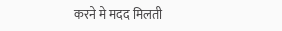करने मे मदद मिलती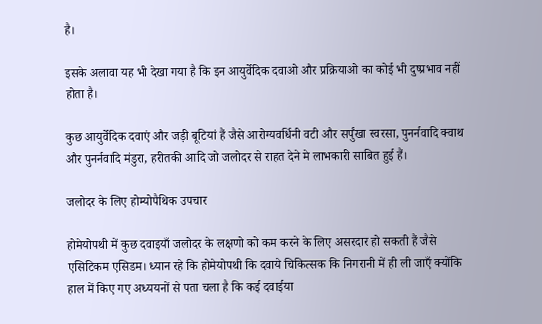है।

इसके अलावा यह भी देखा गया है कि इन आयुर्वेदिक दवाओ और प्रक्रियाओ का कोई भी दुष्प्रभाव नहीं होता है।

कुछ आयुर्वेदिक दवाएं और जड़ी बूटियां हैं जैसे आरोग्यवर्धिनी वटी और सर्पुंखा स्वरसा, पुनर्नवादि क्वाथ और पुनर्नवादि मंडुरा, हरीतकी आदि जो जलोदर से राहत देने मे लाभकारी साबित हुई हैं।

जलोदर के लिए होम्योपैथिक उपचार

होमेयोपथी में कुछ दवाइयाँ जलोदर के लक्षणो को कम करने के लिए असरदार हो सकती हैं जैसे एसिटिकम एसिडम। ध्यान रहे कि होमेयोपथी कि दवाये चिकित्सक कि निगरानी में ही ली जाएँ क्योंकि हाल में किए गए अध्ययनों से पता चला है कि कई दवाईया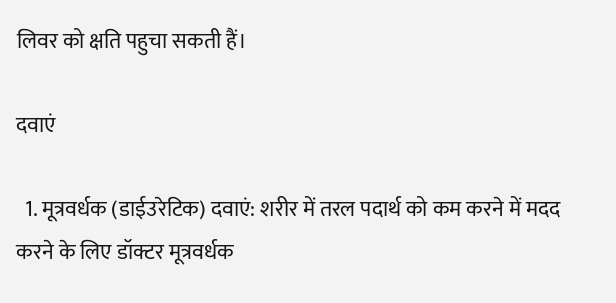लिवर को क्षति पहुचा सकती हैं।

दवाएं

  1. मूत्रवर्धक (डाईउरेटिक) दवाएं: शरीर में तरल पदार्थ को कम करने में मदद करने के लिए डॉक्टर मूत्रवर्धक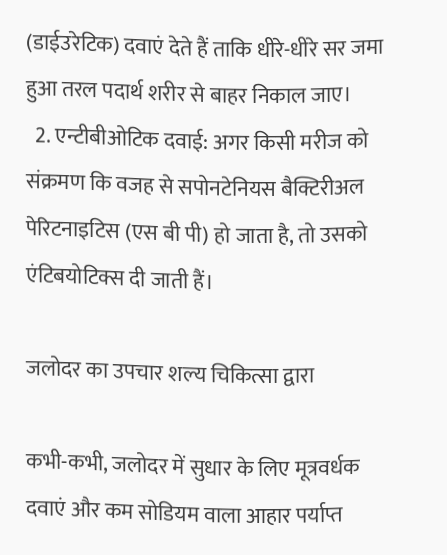(डाईउरेटिक) दवाएं देते हैं ताकि धीरे-धीरे सर जमा हुआ तरल पदार्थ शरीर से बाहर निकाल जाए।
  2. एन्टीबीओटिक दवाई: अगर किसी मरीज को संक्रमण कि वजह से सपोनटेनियस बैक्टिरीअल पेरिटनाइटिस (एस बी पी) हो जाता है, तो उसको एंटिबयोटिक्स दी जाती हैं।

जलोदर का उपचार शल्य चिकित्सा द्वारा

कभी-कभी, जलोदर में सुधार के लिए मूत्रवर्धक दवाएं और कम सोडियम वाला आहार पर्याप्त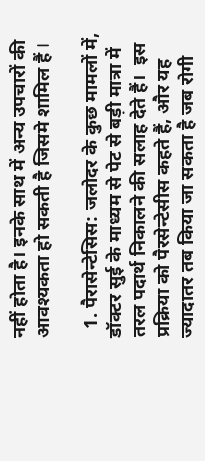नहीं होता है। इनके साथ में अन्य उपचारों की आवश्यकता हो सकती है जिसमे शामिल हैं I

  1. पैरासेन्टेसिस: जलोदर के कुछ मामलों में, डॉक्टर सुई के माध्यम से पेट से बड़ी मात्रा में तरल पदार्थ निकालने की सलाह देते हैं।  इस प्रक्रिया को पैरसेन्टेसीस कहते हैं, और यह ज्यादातर तब किया जा सकता है जब रोगी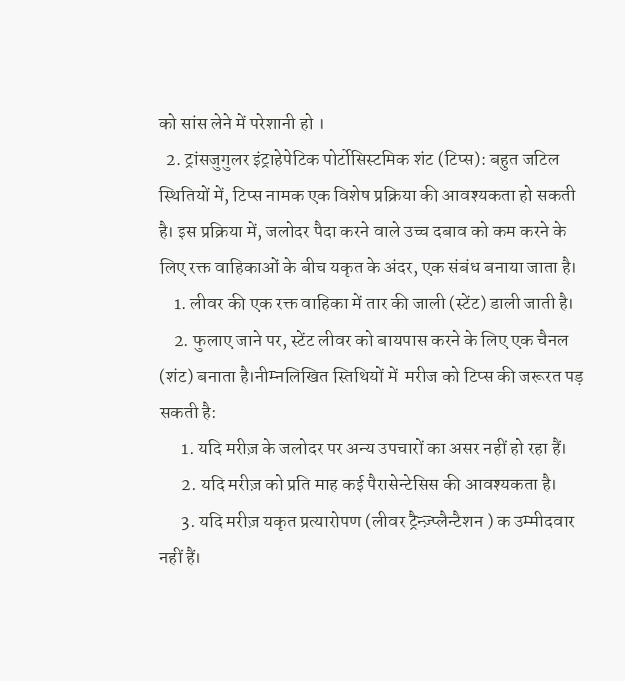को सांस लेने में परेशानी हो ।
  2. ट्रांसजुगुलर इंट्राहेपेटिक पोर्टोसिस्टमिक शंट (टिप्स): बहुत जटिल स्थितियों में, टिप्स नामक एक विशेष प्रक्रिया की आवश्यकता हो सकती है। इस प्रक्रिया में, जलोदर पैदा करने वाले उच्च दबाव को कम करने के लिए रक्त वाहिकाओं के बीच यकृत के अंदर, एक संबंध बनाया जाता है।
    1. लीवर की एक रक्त वाहिका में तार की जाली (स्टेंट) डाली जाती है।
    2. फुलाए जाने पर, स्टेंट लीवर को बायपास करने के लिए एक चैनल (शंट) बनाता है।नीम्नलिखित स्तिथियों में  मरीज को टिप्स की जरूरत पड़ सकती है:
      1. यदि मरीज़ के जलोदर पर अन्य उपचारों का असर नहीं हो रहा हैं।
      2. यदि मरीज़ को प्रति माह कई पैरासेन्टेसिस की आवश्यकता है।
      3. यदि मरीज़ यकृत प्रत्यारोपण (लीवर ट्रैन्ज़्प्लैन्टैशन ) क उम्मीदवार नहीं हैं।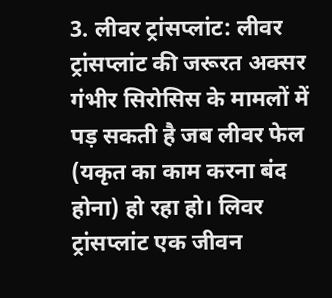3. लीवर ट्रांसप्लांट: लीवर ट्रांसप्लांट की जरूरत अक्सर गंभीर सिरोसिस के मामलों में पड़ सकती है जब लीवर फेल (यकृत का काम करना बंद होना) हो रहा हो। लिवर ट्रांसप्लांट एक जीवन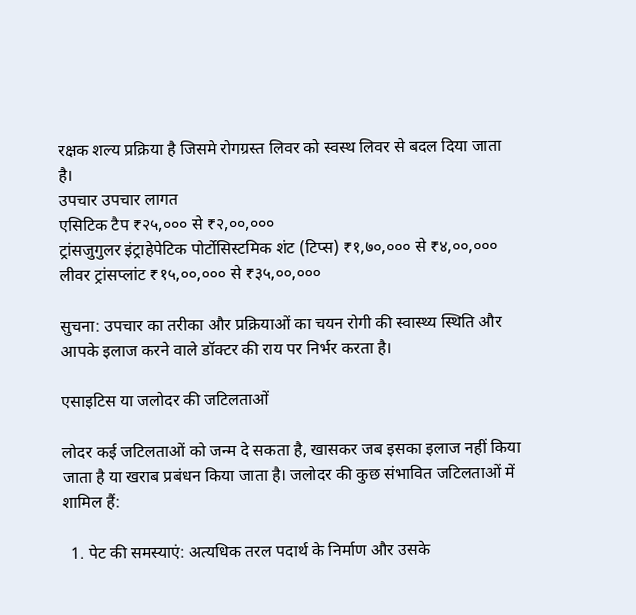रक्षक शल्य प्रक्रिया है जिसमे रोगग्रस्त लिवर को स्वस्थ लिवर से बदल दिया जाता है।
उपचार उपचार लागत
एसिटिक टैप ₹२५,००० से ₹२,००,०००
ट्रांसजुगुलर इंट्राहेपेटिक पोर्टोसिस्टमिक शंट (टिप्स) ₹१,७०,००० से ₹४,००,०००
लीवर ट्रांसप्लांट ₹१५,००,००० से ₹३५,००,०००

सुचना: उपचार का तरीका और प्रक्रियाओं का चयन रोगी की स्वास्थ्य स्थिति और आपके इलाज करने वाले डॉक्टर की राय पर निर्भर करता है।

एसाइटिस या जलोदर की जटिलताओं

लोदर कई जटिलताओं को जन्म दे सकता है, खासकर जब इसका इलाज नहीं किया जाता है या खराब प्रबंधन किया जाता है। जलोदर की कुछ संभावित जटिलताओं में शामिल हैं:

  1. पेट की समस्याएं: अत्यधिक तरल पदार्थ के निर्माण और उसके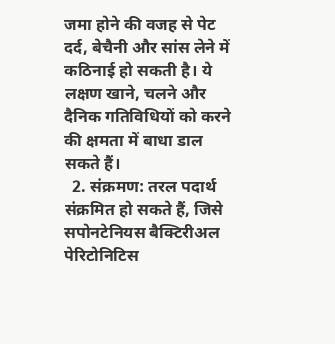जमा होने की वजह से पेट दर्द, बेचैनी और सांस लेने में कठिनाई हो सकती है। ये लक्षण खाने, चलने और दैनिक गतिविधियों को करने की क्षमता में बाधा डाल सकते हैं।
  2. संक्रमण: तरल पदार्थ संक्रमित हो सकते हैं, जिसे सपोनटेनियस बैक्टिरीअल पेरिटोनिटिस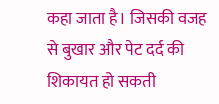कहा जाता है। जिसकी वजह से बुखार और पेट दर्द की शिकायत हो सकती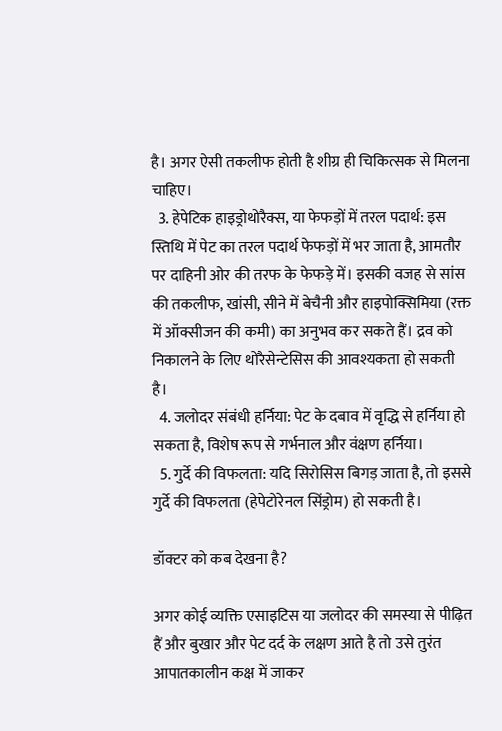है। अगर ऐसी तकलीफ होती है शीग्र ही चिकित्सक से मिलना चाहिए।
  3. हेपेटिक हाइड्रोथोरैक्स, या फेफड़ों में तरल पदार्थ: इस स्तिथि में पेट का तरल पदार्थ फेफड़ों में भर जाता है, आमतौर पर दाहिनी ओर की तरफ के फेफड़े में। इसकी वजह से सांस की तकलीफ, खांसी, सीने में बेचैनी और हाइपोक्सिमिया (रक्त में ऑक्सीजन की कमी) का अनुभव कर सकते हैं। द्रव को निकालने के लिए थोरैसेन्टेसिस की आवश्यकता हो सकती है।
  4. जलोदर संबंधी हर्निया: पेट के दबाव में वृद्धि से हर्निया हो सकता है, विशेष रूप से गर्भनाल और वंक्षण हर्निया।
  5. गुर्दे की विफलता: यदि सिरोसिस बिगड़ जाता है, तो इससे गुर्दे की विफलता (हेपेटोरेनल सिंड्रोम) हो सकती है।

डॉक्टर को कब देखना है?

अगर कोई व्यक्ति एसाइटिस या जलोदर की समस्या से पीढ़ित हैं और बुखार और पेट दर्द के लक्षण आते है तो उसे तुरंत आपातकालीन कक्ष में जाकर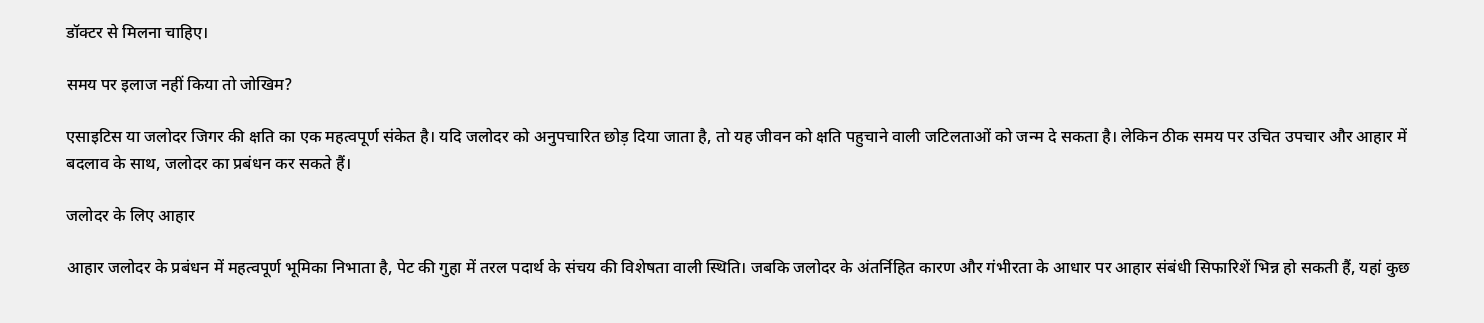डॉक्टर से मिलना चाहिए।

समय पर इलाज नहीं किया तो जोखिम?

एसाइटिस या जलोदर जिगर की क्षति का एक महत्वपूर्ण संकेत है। यदि जलोदर को अनुपचारित छोड़ दिया जाता है, तो यह जीवन को क्षति पहुचाने वाली जटिलताओं को जन्म दे सकता है। लेकिन ठीक समय पर उचित उपचार और आहार में बदलाव के साथ, जलोदर का प्रबंधन कर सकते हैं।

जलोदर के लिए आहार

आहार जलोदर के प्रबंधन में महत्वपूर्ण भूमिका निभाता है, पेट की गुहा में तरल पदार्थ के संचय की विशेषता वाली स्थिति। जबकि जलोदर के अंतर्निहित कारण और गंभीरता के आधार पर आहार संबंधी सिफारिशें भिन्न हो सकती हैं, यहां कुछ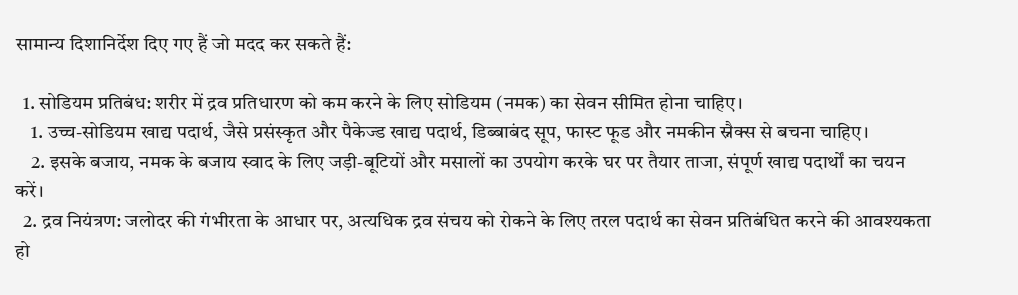सामान्य दिशानिर्देश दिए गए हैं जो मदद कर सकते हैं:

  1. सोडियम प्रतिबंध: शरीर में द्रव प्रतिधारण को कम करने के लिए सोडियम (नमक) का सेवन सीमित होना चाहिए।
    1. उच्च-सोडियम खाद्य पदार्थ, जैसे प्रसंस्कृत और पैकेज्ड खाद्य पदार्थ, डिब्बाबंद सूप, फास्ट फूड और नमकीन स्नैक्स से बचना चाहिए।
    2. इसके बजाय, नमक के बजाय स्वाद के लिए जड़ी-बूटियों और मसालों का उपयोग करके घर पर तैयार ताजा, संपूर्ण खाद्य पदार्थों का चयन करें।
  2. द्रव नियंत्रण: जलोदर की गंभीरता के आधार पर, अत्यधिक द्रव संचय को रोकने के लिए तरल पदार्थ का सेवन प्रतिबंधित करने की आवश्यकता हो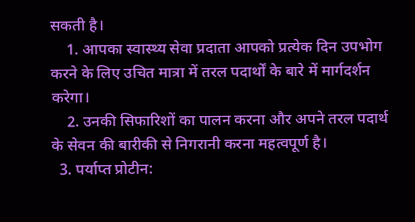सकती है।
    1. आपका स्वास्थ्य सेवा प्रदाता आपको प्रत्येक दिन उपभोग करने के लिए उचित मात्रा में तरल पदार्थों के बारे में मार्गदर्शन करेगा।
    2. उनकी सिफारिशों का पालन करना और अपने तरल पदार्थ के सेवन की बारीकी से निगरानी करना महत्वपूर्ण है।
  3. पर्याप्त प्रोटीन: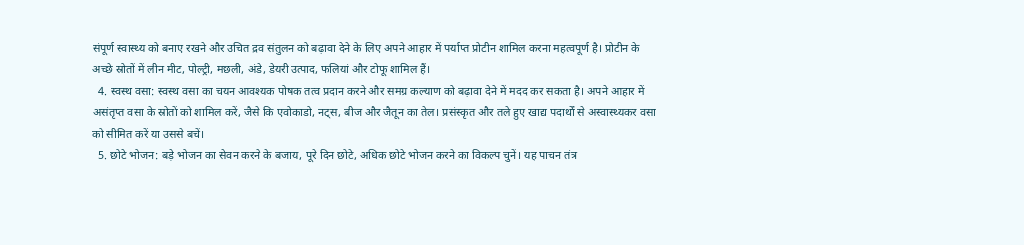संपूर्ण स्वास्थ्य को बनाए रखने और उचित द्रव संतुलन को बढ़ावा देने के लिए अपने आहार में पर्याप्त प्रोटीन शामिल करना महत्वपूर्ण है। प्रोटीन के अच्छे स्रोतों में लीन मीट, पोल्ट्री, मछली, अंडे, डेयरी उत्पाद, फलियां और टोफू शामिल हैं।
  4. स्वस्थ वसा: स्वस्थ वसा का चयन आवश्यक पोषक तत्व प्रदान करने और समग्र कल्याण को बढ़ावा देने में मदद कर सकता है। अपने आहार में असंतृप्त वसा के स्रोतों को शामिल करें, जैसे कि एवोकाडो, नट्स, बीज और जैतून का तेल। प्रसंस्कृत और तले हुए खाद्य पदार्थों से अस्वास्थ्यकर वसा को सीमित करें या उससे बचें।
  5. छोटे भोजन: बड़े भोजन का सेवन करने के बजाय, पूरे दिन छोटे, अधिक छोटे भोजन करने का विकल्प चुनें। यह पाचन तंत्र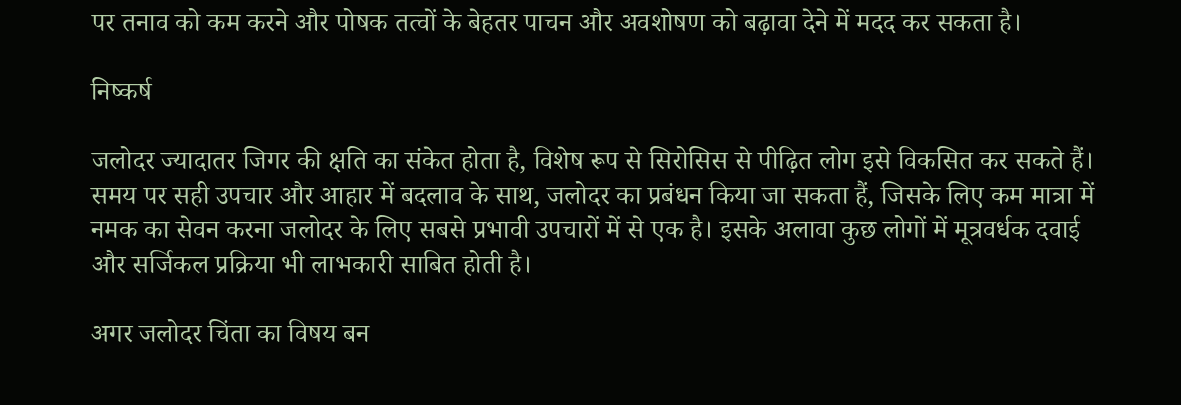पर तनाव को कम करने और पोषक तत्वों के बेहतर पाचन और अवशोषण को बढ़ावा देने में मदद कर सकता है।

निष्कर्ष

जलोदर ज्यादातर जिगर की क्षति का संकेत होता है, विशेष रूप से सिरोसिस से पीढ़ित लोग इसे विकसित कर सकते हैं। समय पर सही उपचार और आहार में बदलाव के साथ, जलोदर का प्रबंधन किया जा सकता हैं, जिसके लिए कम मात्रा में नमक का सेवन करना जलोदर के लिए सबसे प्रभावी उपचारों में से एक है। इसके अलावा कुछ लोगों में मूत्रवर्धक दवाई और सर्जिकल प्रक्रिया भी लाभकारी साबित होती है।

अगर जलोदर चिंता का विषय बन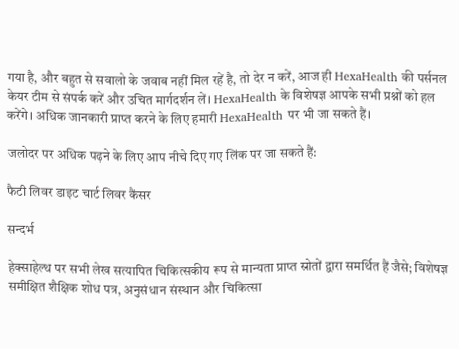गया है, और बहुत से सवालो के जवाब नहीं मिल रहें है, तो देर न करें, आज ही HexaHealth की पर्सनल केयर टीम से संपर्क करें और उचित मार्गदर्शन लें। HexaHealth के विशेषज्ञ आपके सभी प्रश्नों को हल करेंगे। अधिक जानकारी प्राप्त करने के लिए हमारी HexaHealth पर भी जा सकते हैं।

जलोदर पर अधिक पढ़ने के लिए आप नीचे दिए गए लिंक पर जा सकते हैं:

फैटी लिवर डाइट चार्ट लिवर कैंसर

सन्दर्भ

हेक्साहेल्थ पर सभी लेख सत्यापित चिकित्सकीय रूप से मान्यता प्राप्त स्रोतों द्वारा समर्थित हैं जैसे; विशेषज्ञ समीक्षित शैक्षिक शोध पत्र, अनुसंधान संस्थान और चिकित्सा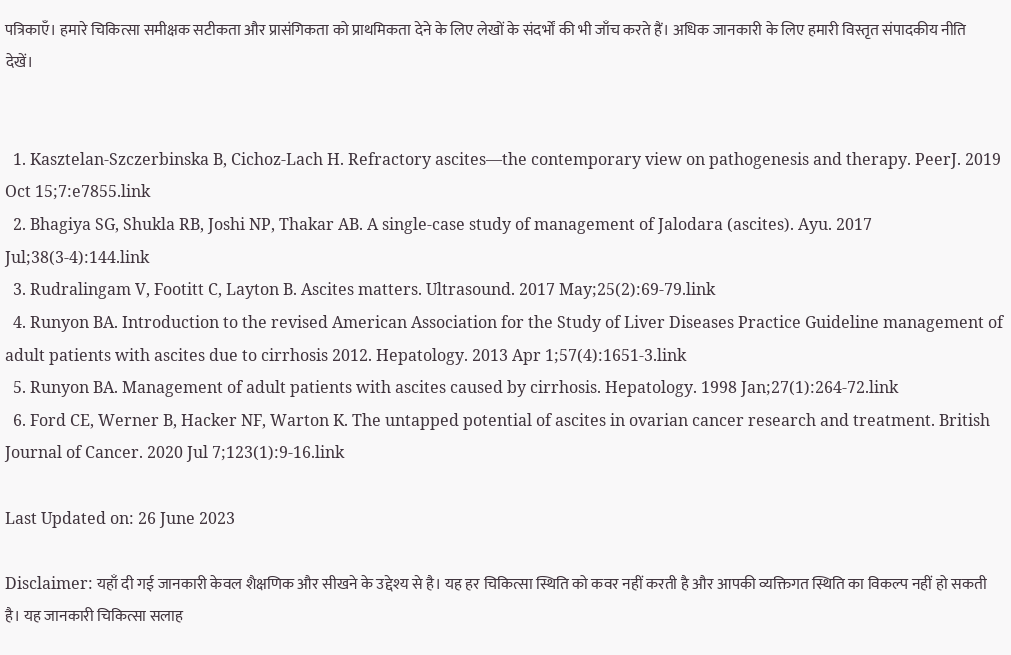पत्रिकाएँ। हमारे चिकित्सा समीक्षक सटीकता और प्रासंगिकता को प्राथमिकता देने के लिए लेखों के संदर्भों की भी जाँच करते हैं। अधिक जानकारी के लिए हमारी विस्तृत संपादकीय नीति देखें।


  1. Kasztelan-Szczerbinska B, Cichoz-Lach H. Refractory ascites—the contemporary view on pathogenesis and therapy. PeerJ. 2019 Oct 15;7:e7855.link
  2. Bhagiya SG, Shukla RB, Joshi NP, Thakar AB. A single-case study of management of Jalodara (ascites). Ayu. 2017 Jul;38(3-4):144.link
  3. Rudralingam V, Footitt C, Layton B. Ascites matters. Ultrasound. 2017 May;25(2):69-79.link
  4. Runyon BA. Introduction to the revised American Association for the Study of Liver Diseases Practice Guideline management of adult patients with ascites due to cirrhosis 2012. Hepatology. 2013 Apr 1;57(4):1651-3.link
  5. Runyon BA. Management of adult patients with ascites caused by cirrhosis. Hepatology. 1998 Jan;27(1):264-72.link
  6. Ford CE, Werner B, Hacker NF, Warton K. The untapped potential of ascites in ovarian cancer research and treatment. British Journal of Cancer. 2020 Jul 7;123(1):9-16.link

Last Updated on: 26 June 2023

Disclaimer: यहाँ दी गई जानकारी केवल शैक्षणिक और सीखने के उद्देश्य से है। यह हर चिकित्सा स्थिति को कवर नहीं करती है और आपकी व्यक्तिगत स्थिति का विकल्प नहीं हो सकती है। यह जानकारी चिकित्सा सलाह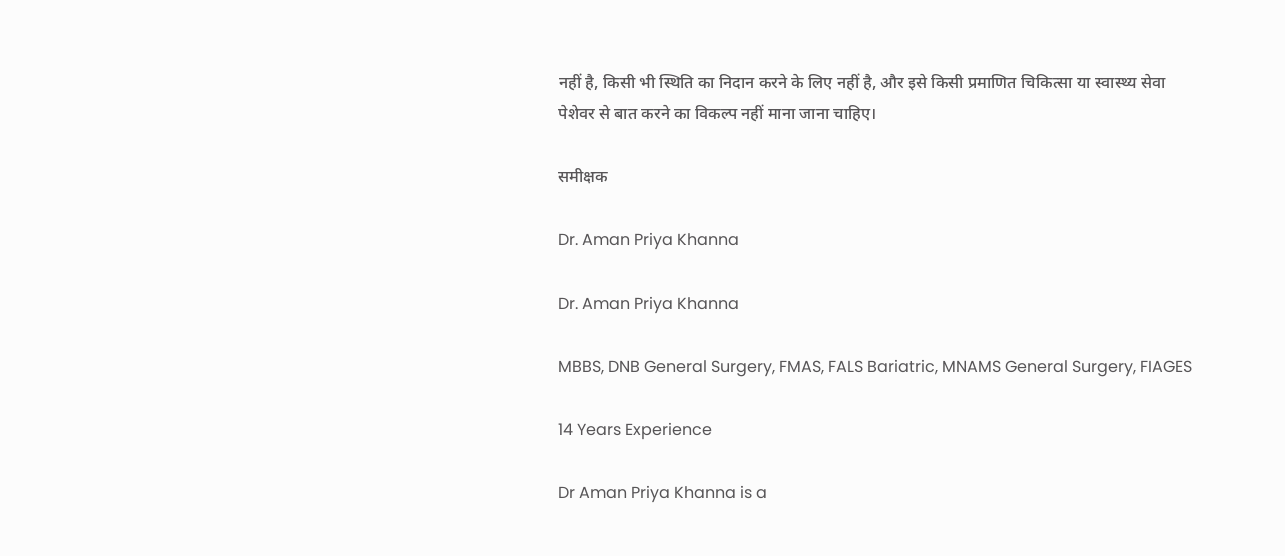नहीं है, किसी भी स्थिति का निदान करने के लिए नहीं है, और इसे किसी प्रमाणित चिकित्सा या स्वास्थ्य सेवा पेशेवर से बात करने का विकल्प नहीं माना जाना चाहिए।

समीक्षक

Dr. Aman Priya Khanna

Dr. Aman Priya Khanna

MBBS, DNB General Surgery, FMAS, FALS Bariatric, MNAMS General Surgery, FIAGES

14 Years Experience

Dr Aman Priya Khanna is a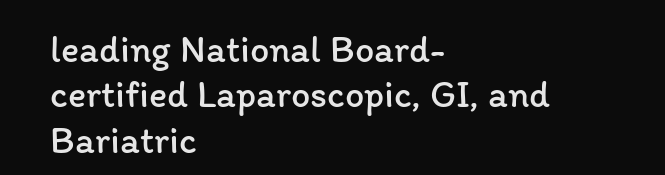leading National Board-certified Laparoscopic, GI, and Bariatric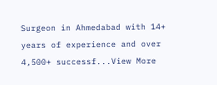Surgeon in Ahmedabad with 14+ years of experience and over 4,500+ successf...View More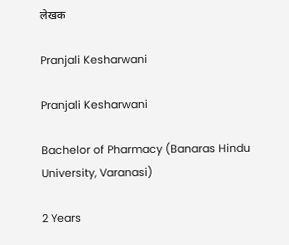लेखक

Pranjali Kesharwani

Pranjali Kesharwani

Bachelor of Pharmacy (Banaras Hindu University, Varanasi)

2 Years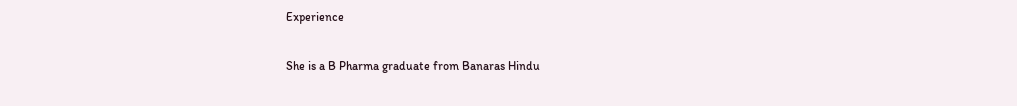Experience

She is a B Pharma graduate from Banaras Hindu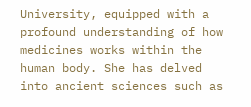University, equipped with a profound understanding of how medicines works within the human body. She has delved into ancient sciences such as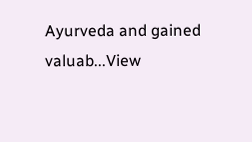Ayurveda and gained valuab...View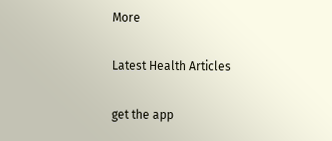More

Latest Health Articles

get the app